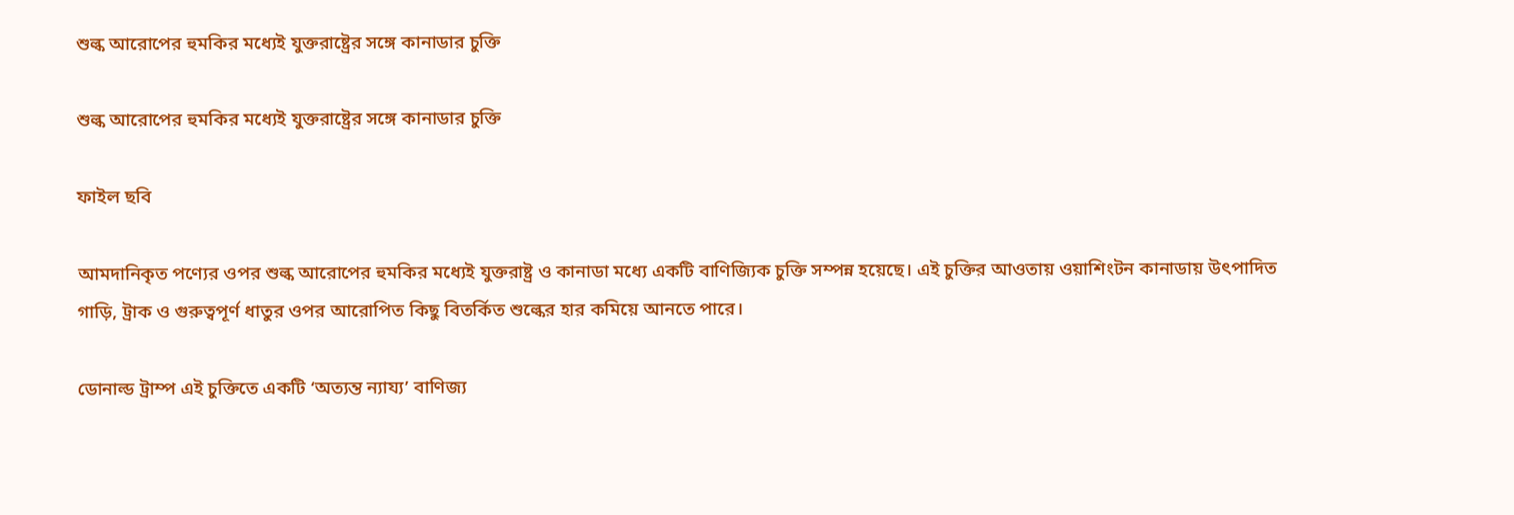শুল্ক আরোপের হুমকির মধ্যেই যুক্তরাষ্ট্রের সঙ্গে কানাডার চুক্তি

শুল্ক আরোপের হুমকির মধ্যেই যুক্তরাষ্ট্রের সঙ্গে কানাডার চুক্তি

ফাইল ছবি

আমদানিকৃত পণ্যের ওপর শুল্ক আরোপের হুমকির মধ্যেই যুক্তরাষ্ট্র ‍ও কানাডা মধ্যে একটি বাণিজ্যিক চুক্তি সম্পন্ন হয়েছে। এই চুক্তির আওতায় ওয়াশিংটন কানাডায় উৎপাদিত গাড়ি, ট্রাক ও গুরুত্বপূর্ণ ধাতুর ওপর আরোপিত কিছু বিতর্কিত শুল্কের হার কমিয়ে আনতে পারে।

ডোনাল্ড ট্রাম্প এই চুক্তিতে একটি ‘অত্যন্ত ন্যায্য’ বাণিজ্য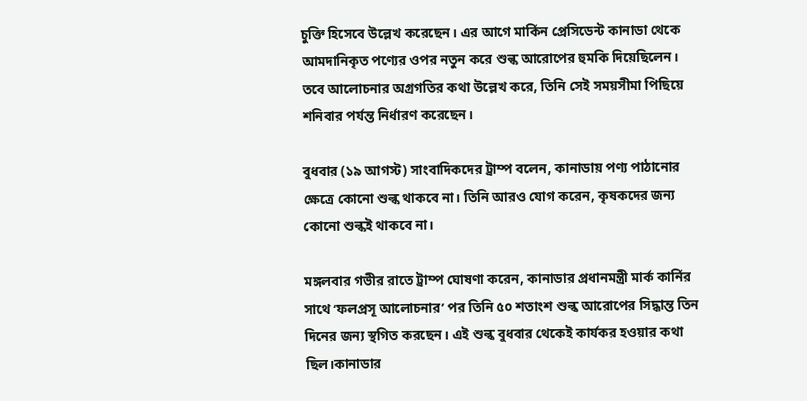চুক্তি হিসেবে উল্লেখ করেছেন। এর আগে মার্কিন প্রেসিডেন্ট কানাডা থেকে আমদানিকৃত পণ্যের ওপর নতুন করে শুল্ক আরোপের হুমকি দিয়েছিলেন। তবে আলোচনার অগ্রগতির কথা উল্লেখ করে, তিনি সেই সময়সীমা পিছিয়ে শনিবার পর্যন্ত নির্ধারণ করেছেন।

বুধবার (১৯ আগস্ট) সাংবাদিকদের ট্রাম্প বলেন, কানাডায় পণ্য পাঠানোর ক্ষেত্রে কোনো শুল্ক থাকবে না। তিনি আরও যোগ করেন, কৃষকদের জন্য কোনো শুল্কই থাকবে না।

মঙ্গলবার গভীর রাতে ট্রাম্প ঘোষণা করেন, কানাডার প্রধানমন্ত্রী মার্ক কার্নির সাথে ‘ফলপ্রসূ আলোচনার’ পর তিনি ৫০ শতাংশ শুল্ক আরোপের সিদ্ধান্ত তিন দিনের জন্য স্থগিত করছেন। এই শুল্ক বুধবার থেকেই কার্যকর হওয়ার কথা ছিল।কানাডার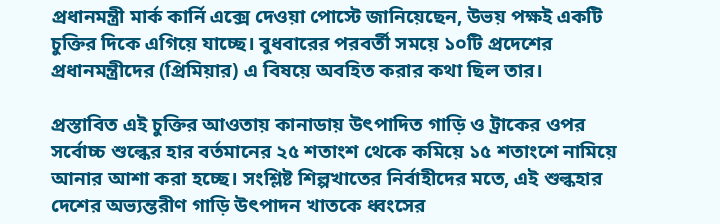প্রধানমন্ত্রী মার্ক কার্নি এক্সে দেওয়া পোস্টে জানিয়েছেন, উভয় পক্ষই একটি চুক্তির দিকে এগিয়ে যাচ্ছে। বুধবারের পরবর্তী সময়ে ১০টি প্রদেশের প্রধানমন্ত্রীদের (প্রিমিয়ার) এ বিষয়ে অবহিত করার কথা ছিল তার।

প্রস্তাবিত এই চুক্তির আওতায় কানাডায় উৎপাদিত গাড়ি ও ট্রাকের ওপর সর্বোচ্চ শুল্কের হার বর্তমানের ২৫ শতাংশ থেকে কমিয়ে ১৫ শতাংশে নামিয়ে আনার আশা করা হচ্ছে। সংশ্লিষ্ট শিল্পখাতের নির্বাহীদের মতে, এই শুল্কহার দেশের অভ্যন্তরীণ গাড়ি উৎপাদন খাতকে ধ্বংসের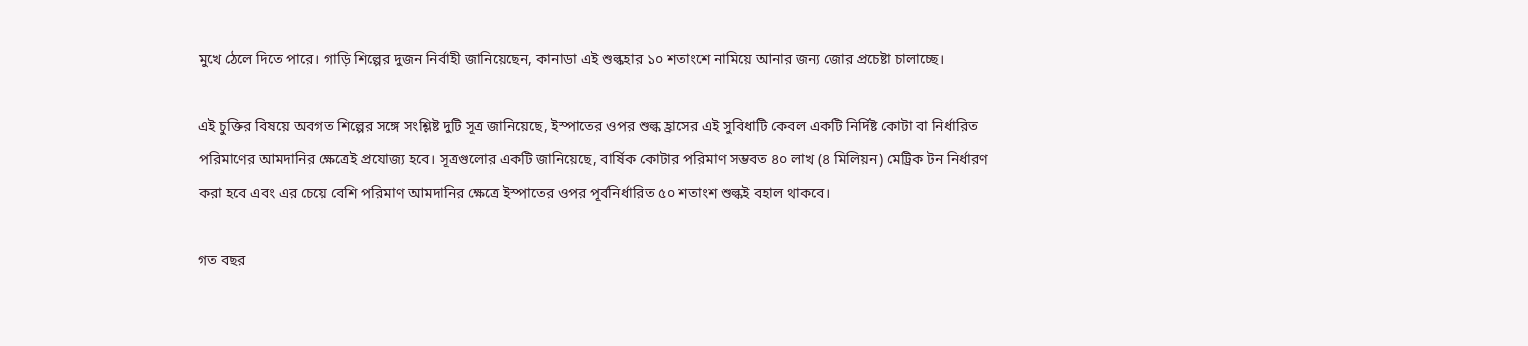মুখে ঠেলে দিতে পারে। গাড়ি শিল্পের দুজন নির্বাহী জানিয়েছেন, কানাডা এই শুল্কহার ১০ শতাংশে নামিয়ে আনার জন্য জোর প্রচেষ্টা চালাচ্ছে।

এই চুক্তির বিষয়ে অবগত শিল্পের সঙ্গে সংশ্লিষ্ট দুটি সূত্র জানিয়েছে, ইস্পাতের ওপর শুল্ক হ্রাসের এই সুবিধাটি কেবল একটি নির্দিষ্ট কোটা বা নির্ধারিত পরিমাণের আমদানির ক্ষেত্রেই প্রযোজ্য হবে। সূত্রগুলোর একটি জানিয়েছে, বার্ষিক কোটার পরিমাণ সম্ভবত ৪০ লাখ (৪ মিলিয়ন) মেট্রিক টন নির্ধারণ করা হবে এবং এর চেয়ে বেশি পরিমাণ আমদানির ক্ষেত্রে ইস্পাতের ওপর পূর্বনির্ধারিত ৫০ শতাংশ শুল্কই বহাল থাকবে।

গত বছর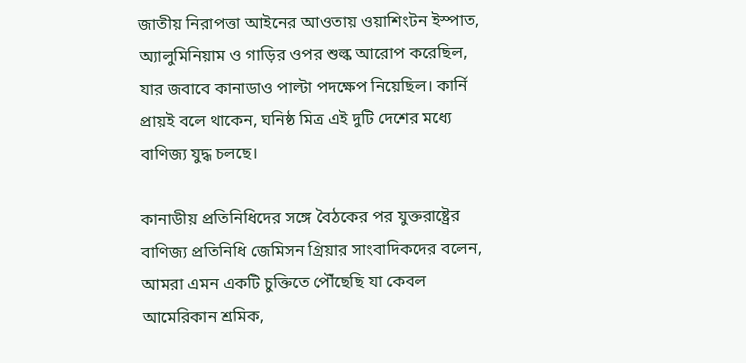জাতীয় নিরাপত্তা আইনের আওতায় ওয়াশিংটন ইস্পাত, অ্যালুমিনিয়াম ও গাড়ির ওপর শুল্ক আরোপ করেছিল, যার জবাবে কানাডাও পাল্টা পদক্ষেপ নিয়েছিল। কার্নি প্রায়ই বলে থাকেন, ঘনিষ্ঠ মিত্র এই দুটি দেশের মধ্যে বাণিজ্য যুদ্ধ চলছে।

কানাডীয় প্রতিনিধিদের সঙ্গে বৈঠকের পর যুক্তরাষ্ট্রের বাণিজ্য প্রতিনিধি জেমিসন গ্রিয়ার সাংবাদিকদের বলেন, আমরা এমন একটি চুক্তিতে পৌঁছেছি যা কেবল আমেরিকান শ্রমিক,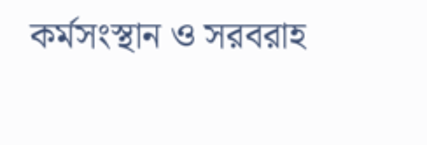কর্মসংস্থান ও সরবরাহ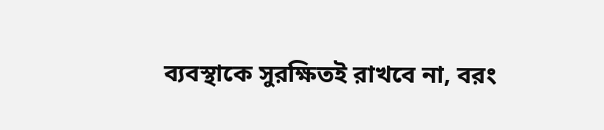ব্যবস্থাকে সুরক্ষিতই রাখবে না, বরং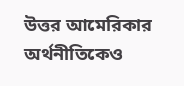উত্তর আমেরিকার অর্থনীতিকেও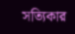সত্যিকার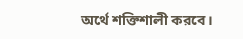অর্থে শক্তিশালী করবে।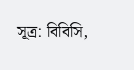সূত্র: বিবিসি,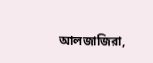আলজাজিরা,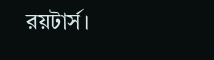রয়টার্স।